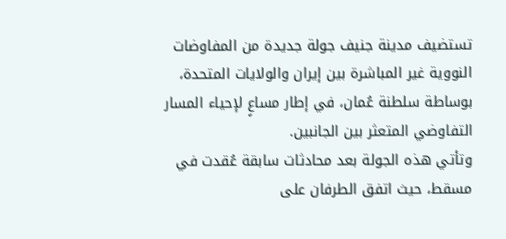تستضيف مدينة جنيف جولة جديدة من المفاوضات النووية غير المباشرة بين إيران والولايات المتحدة، بوساطة سلطنة عُمان، في إطار مساعٍ لإحياء المسار التفاوضي المتعثر بين الجانبين.
وتأتي هذه الجولة بعد محادثات سابقة عُقدت في مسقط، حيث اتفق الطرفان على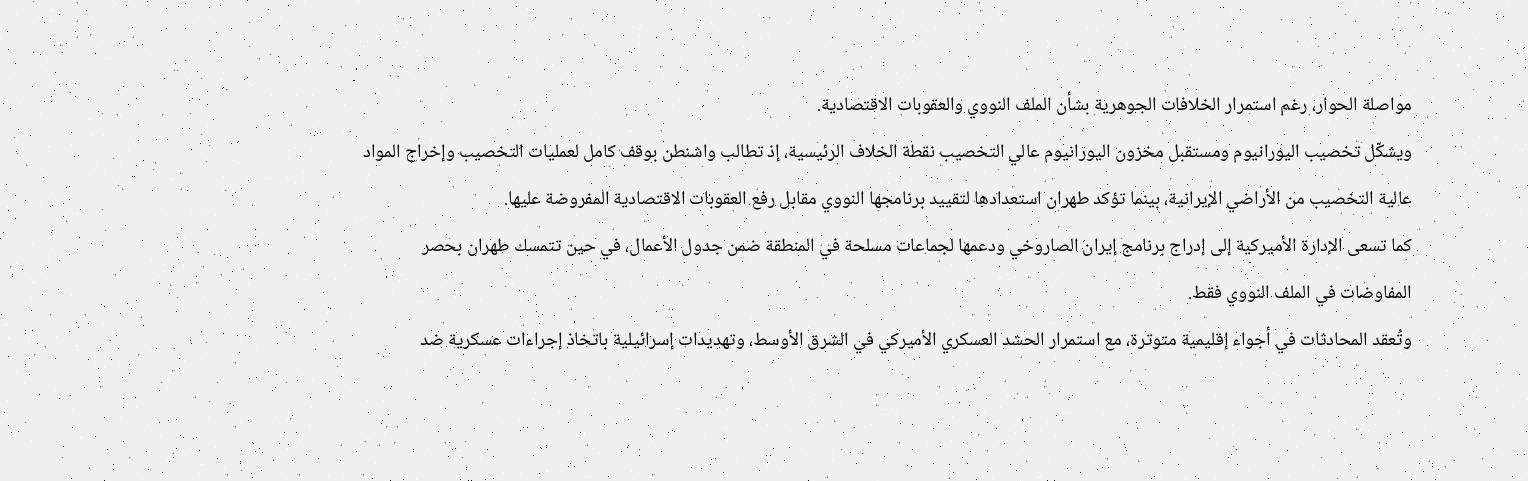مواصلة الحوار، رغم استمرار الخلافات الجوهرية بشأن الملف النووي والعقوبات الاقتصادية.
ويشكّل تخصيب اليورانيوم ومستقبل مخزون اليورانيوم عالي التخصيب نقطة الخلاف الرئيسية، إذ تطالب واشنطن بوقف كامل لعمليات التخصيب وإخراج المواد عالية التخصيب من الأراضي الإيرانية، بينما تؤكد طهران استعدادها لتقييد برنامجها النووي مقابل رفع العقوبات الاقتصادية المفروضة عليها.
كما تسعى الإدارة الأميركية إلى إدراج برنامج إيران الصاروخي ودعمها لجماعات مسلحة في المنطقة ضمن جدول الأعمال، في حين تتمسك طهران بحصر المفاوضات في الملف النووي فقط.
وتُعقد المحادثات في أجواء إقليمية متوترة، مع استمرار الحشد العسكري الأميركي في الشرق الأوسط، وتهديدات إسرائيلية باتخاذ إجراءات عسكرية ضد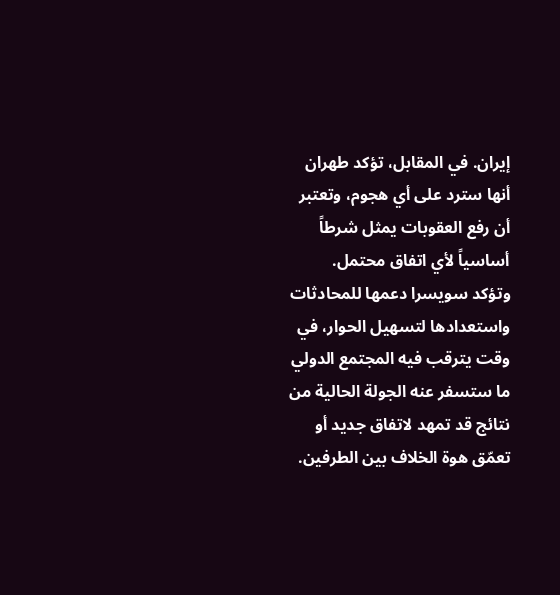إيران. في المقابل، تؤكد طهران أنها سترد على أي هجوم، وتعتبر أن رفع العقوبات يمثل شرطاً أساسياً لأي اتفاق محتمل.
وتؤكد سويسرا دعمها للمحادثات واستعدادها لتسهيل الحوار، في وقت يترقب فيه المجتمع الدولي ما ستسفر عنه الجولة الحالية من نتائج قد تمهد لاتفاق جديد أو تعمّق هوة الخلاف بين الطرفين.